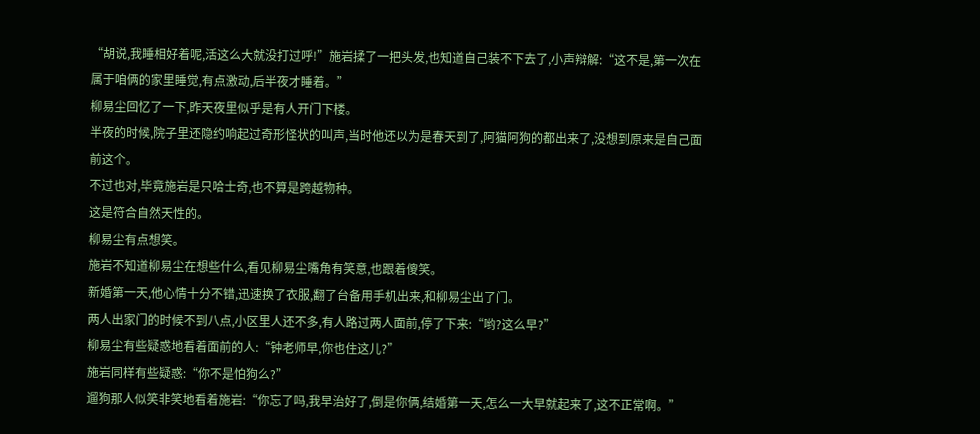“胡说,我睡相好着呢,活这么大就没打过呼!”施岩揉了一把头发,也知道自己装不下去了,小声辩解:“这不是,第一次在属于咱俩的家里睡觉,有点激动,后半夜才睡着。”
柳易尘回忆了一下,昨天夜里似乎是有人开门下楼。
半夜的时候,院子里还隐约响起过奇形怪状的叫声,当时他还以为是春天到了,阿猫阿狗的都出来了,没想到原来是自己面前这个。
不过也对,毕竟施岩是只哈士奇,也不算是跨越物种。
这是符合自然天性的。
柳易尘有点想笑。
施岩不知道柳易尘在想些什么,看见柳易尘嘴角有笑意,也跟着傻笑。
新婚第一天,他心情十分不错,迅速换了衣服,翻了台备用手机出来,和柳易尘出了门。
两人出家门的时候不到八点,小区里人还不多,有人路过两人面前,停了下来:“哟?这么早?”
柳易尘有些疑惑地看着面前的人:“钟老师早,你也住这儿?”
施岩同样有些疑惑:“你不是怕狗么?”
遛狗那人似笑非笑地看着施岩:“你忘了吗,我早治好了,倒是你俩,结婚第一天,怎么一大早就起来了,这不正常啊。”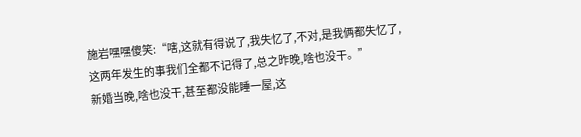施岩嘿嘿傻笑:“嗐,这就有得说了,我失忆了,不对,是我俩都失忆了,这两年发生的事我们全都不记得了,总之昨晚,啥也没干。”
新婚当晚,啥也没干,甚至都没能睡一屋,这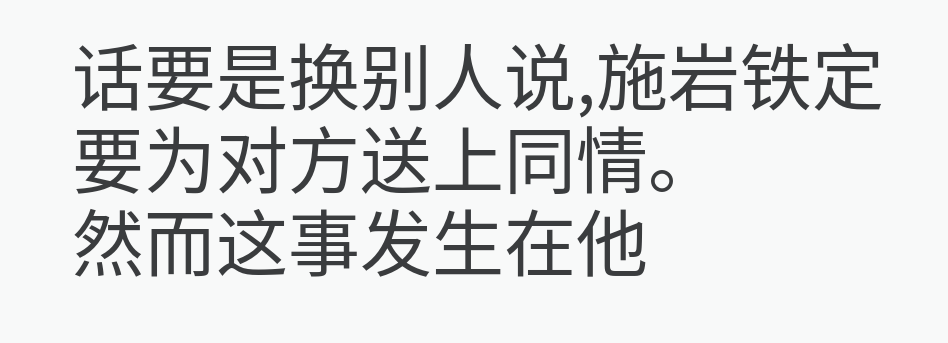话要是换别人说,施岩铁定要为对方送上同情。
然而这事发生在他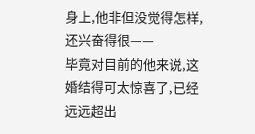身上,他非但没觉得怎样,还兴奋得很——
毕竟对目前的他来说,这婚结得可太惊喜了,已经远远超出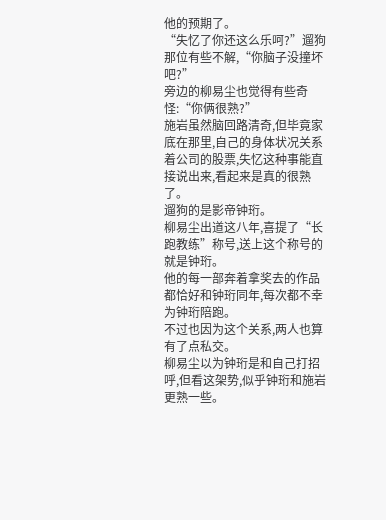他的预期了。
“失忆了你还这么乐呵?”遛狗那位有些不解,“你脑子没撞坏吧?”
旁边的柳易尘也觉得有些奇怪:“你俩很熟?”
施岩虽然脑回路清奇,但毕竟家底在那里,自己的身体状况关系着公司的股票,失忆这种事能直接说出来,看起来是真的很熟了。
遛狗的是影帝钟珩。
柳易尘出道这八年,喜提了“长跑教练”称号,送上这个称号的就是钟珩。
他的每一部奔着拿奖去的作品都恰好和钟珩同年,每次都不幸为钟珩陪跑。
不过也因为这个关系,两人也算有了点私交。
柳易尘以为钟珩是和自己打招呼,但看这架势,似乎钟珩和施岩更熟一些。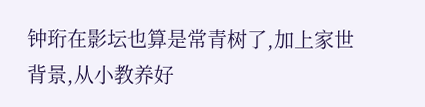钟珩在影坛也算是常青树了,加上家世背景,从小教养好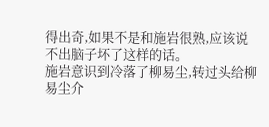得出奇,如果不是和施岩很熟,应该说不出脑子坏了这样的话。
施岩意识到冷落了柳易尘,转过头给柳易尘介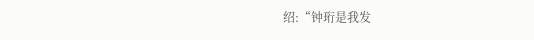绍:“钟珩是我发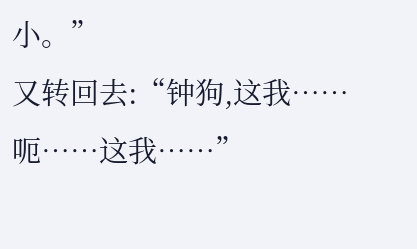小。”
又转回去:“钟狗,这我……呃……这我……”